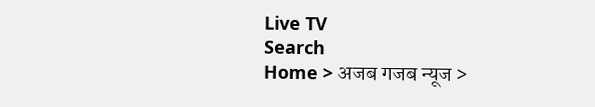Live TV
Search
Home > अजब गजब न्यूज >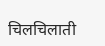चिलचिलाती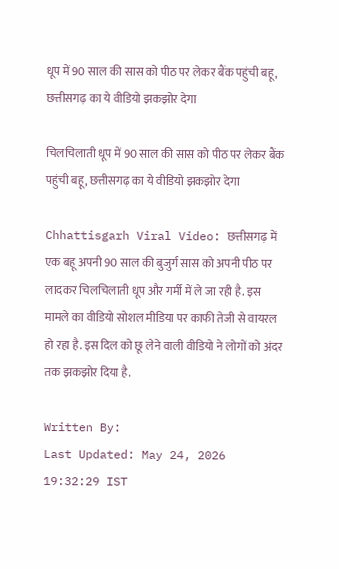धूप में 90 साल की सास को पीठ पर लेकर बैंक पहुंची बहू, छत्तीसगढ़ का ये वीडियो झकझोर देगा

चिलचिलाती धूप में 90 साल की सास को पीठ पर लेकर बैंक पहुंची बहू, छत्तीसगढ़ का ये वीडियो झकझोर देगा

Chhattisgarh Viral Video: छत्तीसगढ़ में एक बहू अपनी 90 साल की बुजुर्ग सास को अपनी पीठ पर लादकर चिलचिलाती धूप और गर्मी में ले जा रही है. इस मामले का वीडियो सोशल मीडिया पर काफी तेजी से वायरल हो रहा है. इस दिल को छू लेने वाली वीडियो ने लोगों को अंदर तक झकझोर दिया है.

Written By:
Last Updated: May 24, 2026 19:32:29 IST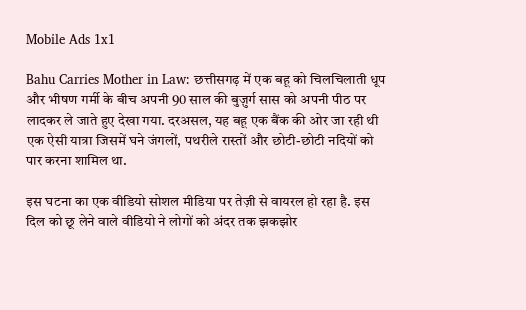Mobile Ads 1x1

Bahu Carries Mother in Law: छत्तीसगढ़ में एक बहू को चिलचिलाती धूप और भीषण गर्मी के बीच अपनी 90 साल की बुज़ुर्ग सास को अपनी पीठ पर लादकर ले जाते हुए देखा गया. दरअसल, यह बहू एक बैंक की ओर जा रही थी एक ऐसी यात्रा जिसमें घने जंगलों, पथरीले रास्तों और छोटी-छोटी नदियों को पार करना शामिल था.

इस घटना का एक वीडियो सोशल मीडिया पर तेज़ी से वायरल हो रहा है. इस दिल को छू लेने वाले वीडियो ने लोगों को अंदर तक झकझोर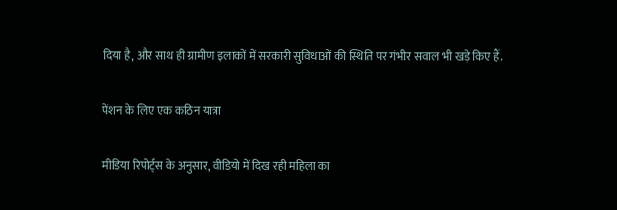दिया है, और साथ ही ग्रामीण इलाकों में सरकारी सुविधाओं की स्थिति पर गंभीर सवाल भी खड़े किए हैं.

पेंशन के लिए एक कठिन यात्रा

मीडिया रिपोर्ट्स के अनुसार, वीडियो में दिख रही महिला का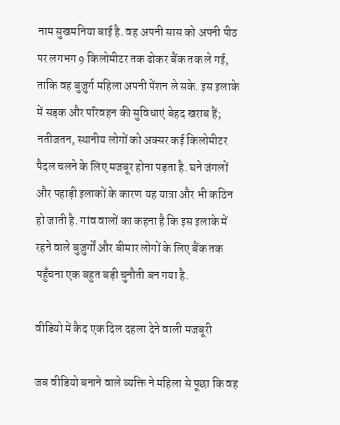नाम सुखमनिया बाई है. वह अपनी सास को अपनी पीठ पर लगभग 9 किलोमीटर तक ढोकर बैंक तक ले गई, ताकि वह बुज़ुर्ग महिला अपनी पेंशन ले सके. इस इलाके में सड़क और परिवहन की सुविधाएं बेहद खराब हैं; नतीजतन, स्थानीय लोगों को अक्सर कई किलोमीटर पैदल चलने के लिए मजबूर होना पड़ता है. घने जंगलों और पहाड़ी इलाकों के कारण यह यात्रा और भी कठिन हो जाती है. गांव वालों का कहना है कि इस इलाके में रहने वाले बुज़ुर्गों और बीमार लोगों के लिए बैंक तक पहुँचना एक बहुत बड़ी चुनौती बन गया है.

वीडियो में कैद एक दिल दहला देने वाली मजबूरी

जब वीडियो बनाने वाले व्यक्ति ने महिला से पूछा कि वह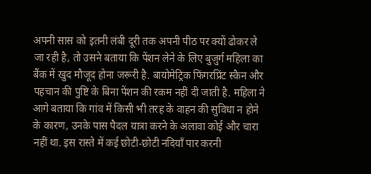अपनी सास को इतनी लंबी दूरी तक अपनी पीठ पर क्यों ढोकर ले जा रही है, तो उसने बताया कि पेंशन लेने के लिए बुज़ुर्ग महिला का बैंक में खुद मौजूद होना जरूरी है. बायोमेट्रिक फिंगरप्रिंट स्कैन और पहचान की पुष्टि के बिना पेंशन की रकम नहीं दी जाती है. महिला ने आगे बताया कि गांव में किसी भी तरह के वाहन की सुविधा न होने के कारण, उनके पास पैदल यात्रा करने के अलावा कोई और चारा नहीं था. इस रास्ते में कई छोटी-छोटी नदियाँ पार करनी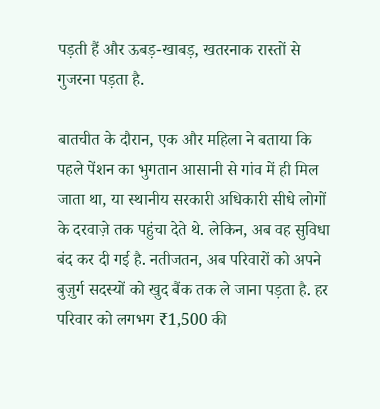पड़ती हैं और ऊबड़-खाबड़, खतरनाक रास्तों से गुजरना पड़ता है.

बातचीत के दौरान, एक और महिला ने बताया कि पहले पेंशन का भुगतान आसानी से गांव में ही मिल जाता था, या स्थानीय सरकारी अधिकारी सीधे लोगों के दरवाज़े तक पहुंचा देते थे. लेकिन, अब वह सुविधा बंद कर दी गई है. नतीजतन, अब परिवारों को अपने बुज़ुर्ग सदस्यों को खुद बैंक तक ले जाना पड़ता है. हर परिवार को लगभग ₹1,500 की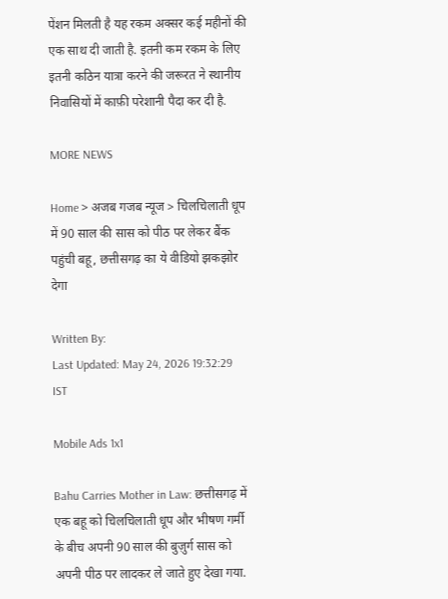पेंशन मिलती है यह रकम अक्सर कई महीनों की एक साथ दी जाती है. इतनी कम रकम के लिए इतनी कठिन यात्रा करने की जरूरत ने स्थानीय निवासियों में काफ़ी परेशानी पैदा कर दी है.

MORE NEWS

Home > अजब गजब न्यूज > चिलचिलाती धूप में 90 साल की सास को पीठ पर लेकर बैंक पहुंची बहू, छत्तीसगढ़ का ये वीडियो झकझोर देगा

Written By:
Last Updated: May 24, 2026 19:32:29 IST

Mobile Ads 1x1

Bahu Carries Mother in Law: छत्तीसगढ़ में एक बहू को चिलचिलाती धूप और भीषण गर्मी के बीच अपनी 90 साल की बुज़ुर्ग सास को अपनी पीठ पर लादकर ले जाते हुए देखा गया.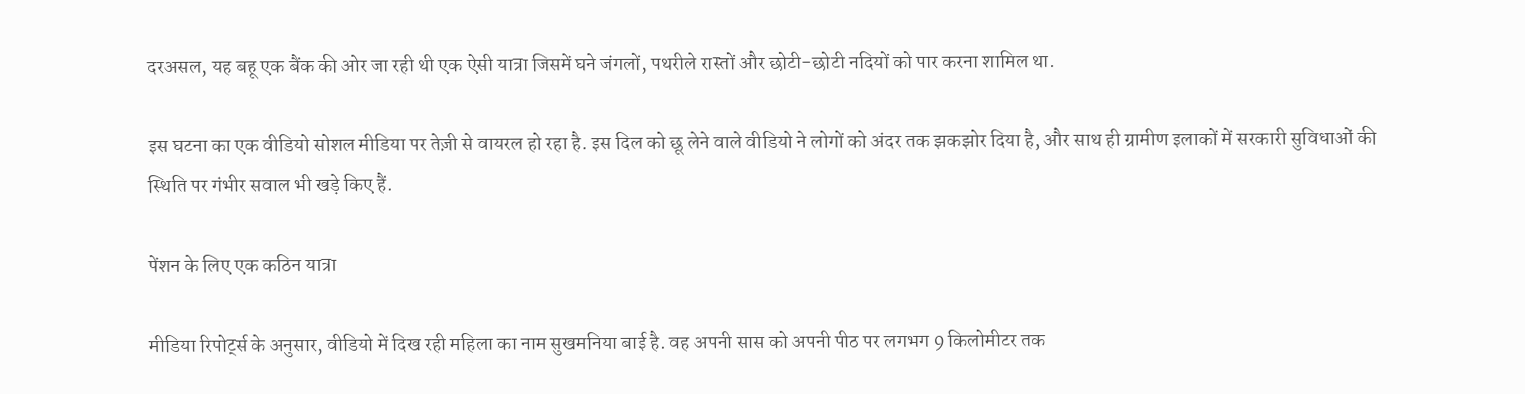दरअसल, यह बहू एक बैंक की ओर जा रही थी एक ऐसी यात्रा जिसमें घने जंगलों, पथरीले रास्तों और छोटी-छोटी नदियों को पार करना शामिल था.

इस घटना का एक वीडियो सोशल मीडिया पर तेज़ी से वायरल हो रहा है. इस दिल को छू लेने वाले वीडियो ने लोगों को अंदर तक झकझोर दिया है, और साथ ही ग्रामीण इलाकों में सरकारी सुविधाओं की स्थिति पर गंभीर सवाल भी खड़े किए हैं.

पेंशन के लिए एक कठिन यात्रा

मीडिया रिपोर्ट्स के अनुसार, वीडियो में दिख रही महिला का नाम सुखमनिया बाई है. वह अपनी सास को अपनी पीठ पर लगभग 9 किलोमीटर तक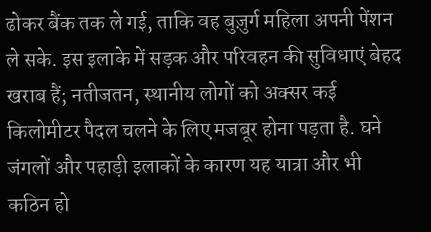ढोकर बैंक तक ले गई, ताकि वह बुज़ुर्ग महिला अपनी पेंशन ले सके. इस इलाके में सड़क और परिवहन की सुविधाएं बेहद खराब हैं; नतीजतन, स्थानीय लोगों को अक्सर कई किलोमीटर पैदल चलने के लिए मजबूर होना पड़ता है. घने जंगलों और पहाड़ी इलाकों के कारण यह यात्रा और भी कठिन हो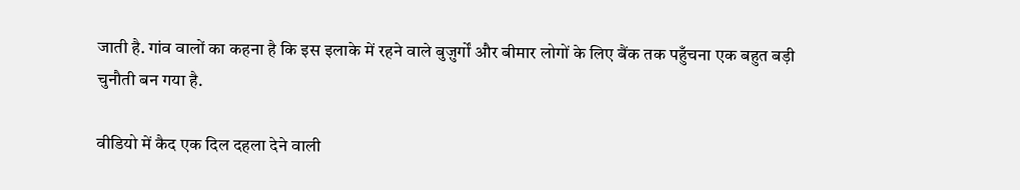जाती है. गांव वालों का कहना है कि इस इलाके में रहने वाले बुज़ुर्गों और बीमार लोगों के लिए बैंक तक पहुँचना एक बहुत बड़ी चुनौती बन गया है.

वीडियो में कैद एक दिल दहला देने वाली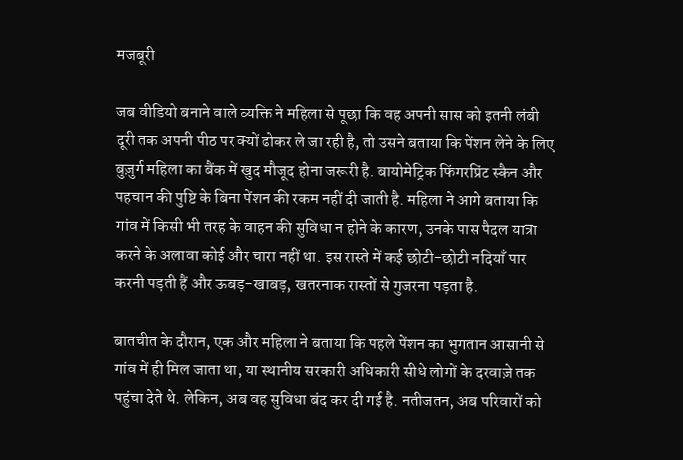मजबूरी

जब वीडियो बनाने वाले व्यक्ति ने महिला से पूछा कि वह अपनी सास को इतनी लंबी दूरी तक अपनी पीठ पर क्यों ढोकर ले जा रही है, तो उसने बताया कि पेंशन लेने के लिए बुज़ुर्ग महिला का बैंक में खुद मौजूद होना जरूरी है. बायोमेट्रिक फिंगरप्रिंट स्कैन और पहचान की पुष्टि के बिना पेंशन की रकम नहीं दी जाती है. महिला ने आगे बताया कि गांव में किसी भी तरह के वाहन की सुविधा न होने के कारण, उनके पास पैदल यात्रा करने के अलावा कोई और चारा नहीं था. इस रास्ते में कई छोटी-छोटी नदियाँ पार करनी पड़ती हैं और ऊबड़-खाबड़, खतरनाक रास्तों से गुजरना पड़ता है.

बातचीत के दौरान, एक और महिला ने बताया कि पहले पेंशन का भुगतान आसानी से गांव में ही मिल जाता था, या स्थानीय सरकारी अधिकारी सीधे लोगों के दरवाज़े तक पहुंचा देते थे. लेकिन, अब वह सुविधा बंद कर दी गई है. नतीजतन, अब परिवारों को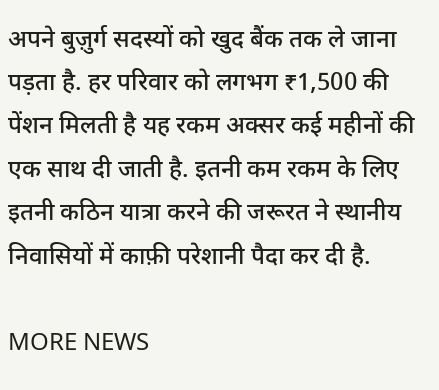अपने बुज़ुर्ग सदस्यों को खुद बैंक तक ले जाना पड़ता है. हर परिवार को लगभग ₹1,500 की पेंशन मिलती है यह रकम अक्सर कई महीनों की एक साथ दी जाती है. इतनी कम रकम के लिए इतनी कठिन यात्रा करने की जरूरत ने स्थानीय निवासियों में काफ़ी परेशानी पैदा कर दी है.

MORE NEWS